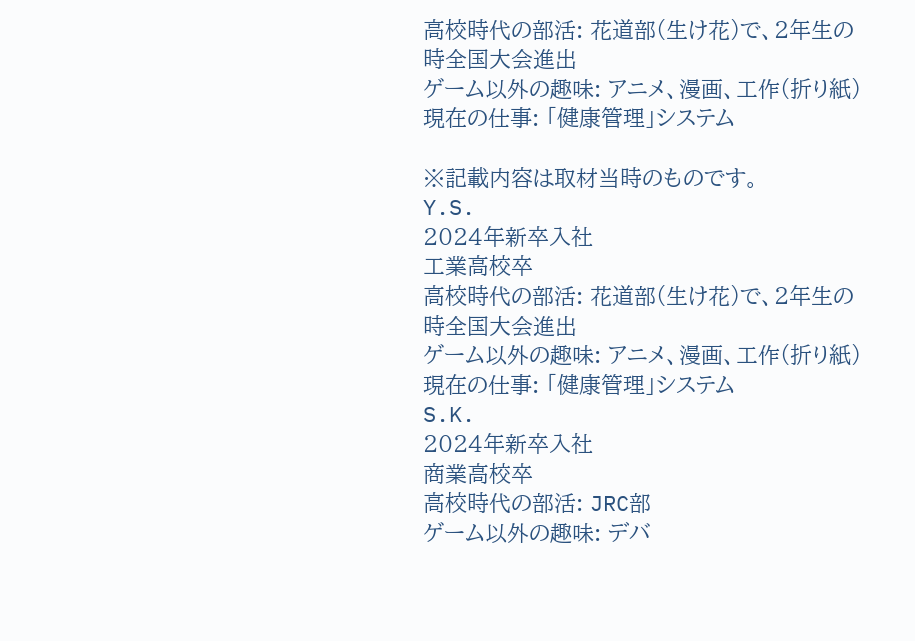高校時代の部活: 花道部(生け花)で、2年生の時全国大会進出
ゲーム以外の趣味: アニメ、漫画、工作(折り紙)
現在の仕事: 「健康管理」システム

※記載内容は取材当時のものです。
Y.S.
2024年新卒入社
工業高校卒
高校時代の部活: 花道部(生け花)で、2年生の時全国大会進出
ゲーム以外の趣味: アニメ、漫画、工作(折り紙)
現在の仕事: 「健康管理」システム
S.K.
2024年新卒入社
商業高校卒
高校時代の部活: JRC部
ゲーム以外の趣味: デバ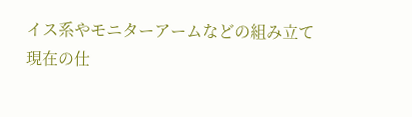イス系やモニターアームなどの組み立て
現在の仕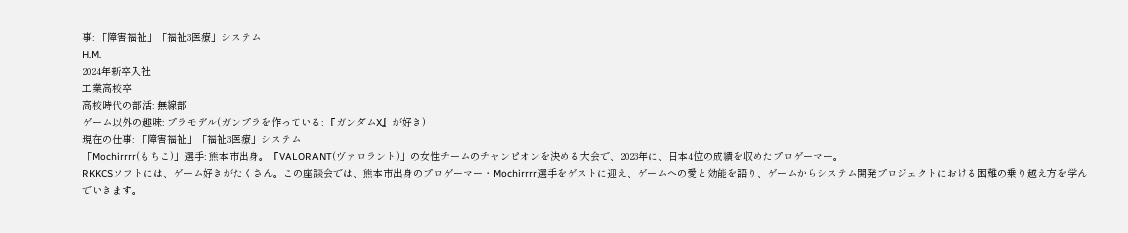事: 「障害福祉」「福祉3医療」システム
H.M.
2024年新卒入社
工業高校卒
高校時代の部活: 無線部
ゲーム以外の趣味: プラモデル(ガンプラを作っている: 『ガンダムX』が好き)
現在の仕事: 「障害福祉」「福祉3医療」システム
「Mochirrrr(もちこ)」選手: 熊本市出身。『VALORANT(ヴァロラント)」の女性チームのチャンピオンを決める大会で、2023年に、日本4位の成績を収めたプロゲーマー。
RKKCSソフトには、ゲーム好きがたくさん。この座談会では、熊本市出身のプロゲーマー・Mochirrrr選手をゲストに迎え、ゲームへの愛と効能を語り、ゲームからシステム開発プロジェクトにおける困難の乗り越え方を学んでいきます。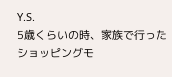Y.S.
5歳くらいの時、家族で行ったショッピングモ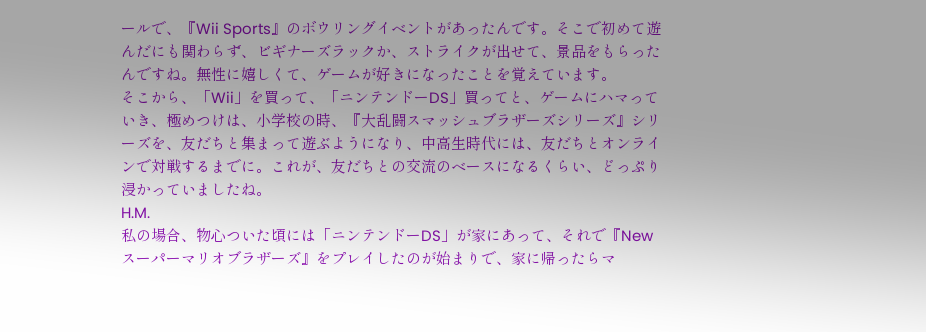ールで、『Wii Sports』のボウリングイベントがあったんです。そこで初めて遊んだにも関わらず、ビギナーズラックか、ストライクが出せて、景品をもらったんですね。無性に嬉しくて、ゲームが好きになったことを覚えています。
そこから、「Wii」を買って、「ニンテンドーDS」買ってと、ゲームにハマっていき、極めつけは、小学校の時、『大乱闘スマッシュブラザーズシリーズ』シリーズを、友だちと集まって遊ぶようになり、中高生時代には、友だちとオンラインで対戦するまでに。これが、友だちとの交流のベースになるくらい、どっぷり浸かっていましたね。
H.M.
私の場合、物心ついた頃には「ニンテンドーDS」が家にあって、それで『New スーパーマリオブラザーズ』をプレイしたのが始まりで、家に帰ったらマ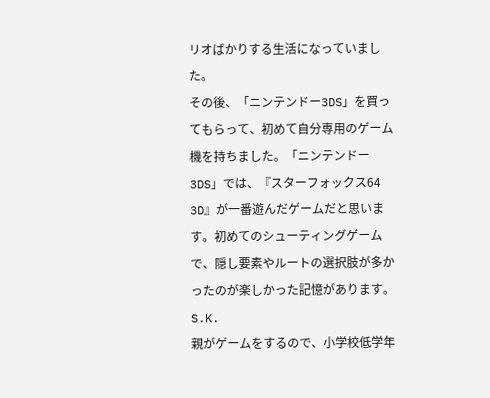リオばかりする生活になっていました。
その後、「ニンテンドー3DS」を買ってもらって、初めて自分専用のゲーム機を持ちました。「ニンテンドー3DS」では、『スターフォックス64 3D』が一番遊んだゲームだと思います。初めてのシューティングゲームで、隠し要素やルートの選択肢が多かったのが楽しかった記憶があります。
S.K.
親がゲームをするので、小学校低学年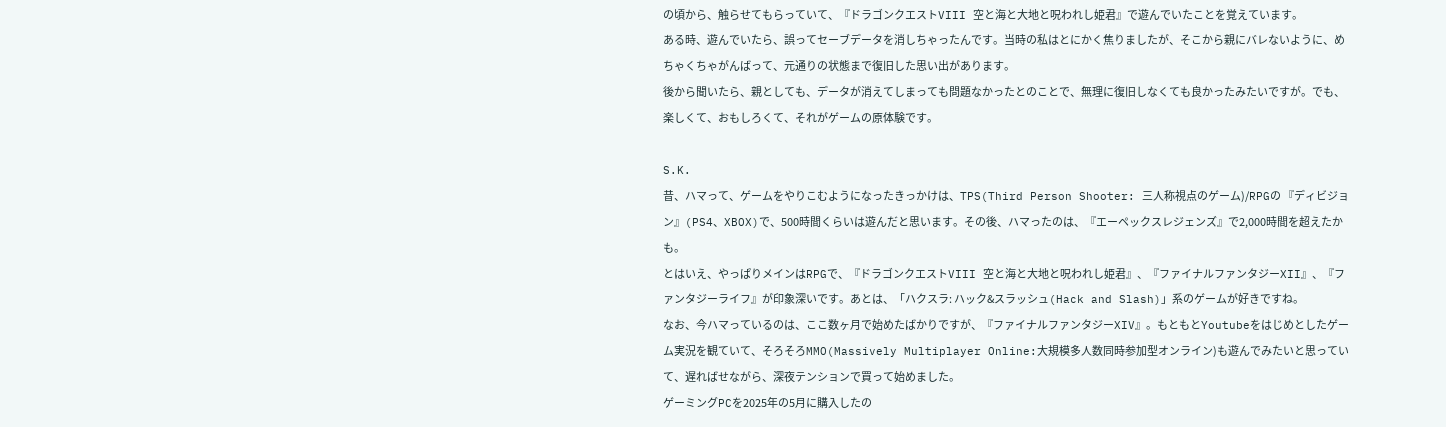の頃から、触らせてもらっていて、『ドラゴンクエストVIII 空と海と大地と呪われし姫君』で遊んでいたことを覚えています。
ある時、遊んでいたら、誤ってセーブデータを消しちゃったんです。当時の私はとにかく焦りましたが、そこから親にバレないように、めちゃくちゃがんばって、元通りの状態まで復旧した思い出があります。
後から聞いたら、親としても、データが消えてしまっても問題なかったとのことで、無理に復旧しなくても良かったみたいですが。でも、楽しくて、おもしろくて、それがゲームの原体験です。

S.K.
昔、ハマって、ゲームをやりこむようになったきっかけは、TPS(Third Person Shooter: 三人称視点のゲーム)/RPGの 『ディビジョン』(PS4、XBOX)で、500時間くらいは遊んだと思います。その後、ハマったのは、『エーペックスレジェンズ』で2,000時間を超えたかも。
とはいえ、やっぱりメインはRPGで、『ドラゴンクエストVIII 空と海と大地と呪われし姫君』、『ファイナルファンタジーXII』、『ファンタジーライフ』が印象深いです。あとは、「ハクスラ: ハック&スラッシュ(Hack and Slash)」系のゲームが好きですね。
なお、今ハマっているのは、ここ数ヶ月で始めたばかりですが、『ファイナルファンタジーXIV』。もともとYoutubeをはじめとしたゲーム実況を観ていて、そろそろMMO(Massively Multiplayer Online:大規模多人数同時参加型オンライン)も遊んでみたいと思っていて、遅ればせながら、深夜テンションで買って始めました。
ゲーミングPCを2025年の5月に購入したの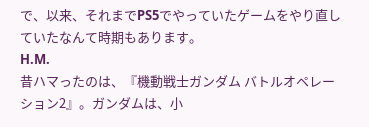で、以来、それまでPS5でやっていたゲームをやり直していたなんて時期もあります。
H.M.
昔ハマったのは、『機動戦士ガンダム バトルオペレーション2』。ガンダムは、小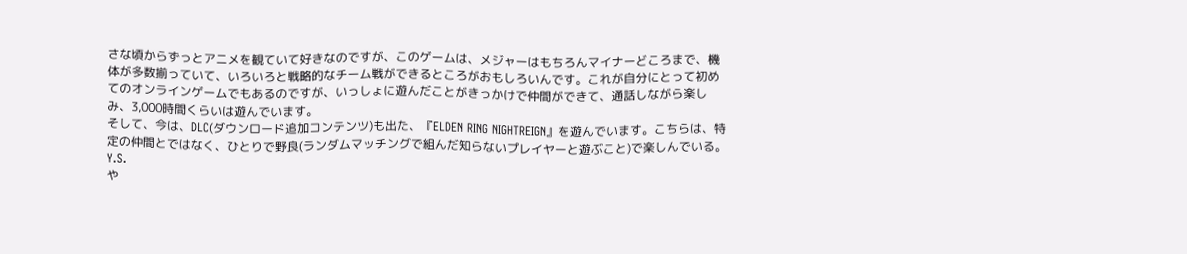さな頃からずっとアニメを観ていて好きなのですが、このゲームは、メジャーはもちろんマイナーどころまで、機体が多数揃っていて、いろいろと戦略的なチーム戦ができるところがおもしろいんです。これが自分にとって初めてのオンラインゲームでもあるのですが、いっしょに遊んだことがきっかけで仲間ができて、通話しながら楽しみ、3,000時間くらいは遊んでいます。
そして、今は、DLC(ダウンロード追加コンテンツ)も出た、『ELDEN RING NIGHTREIGN』を遊んでいます。こちらは、特定の仲間とではなく、ひとりで野良(ランダムマッチングで組んだ知らないプレイヤーと遊ぶこと)で楽しんでいる。
Y.S.
や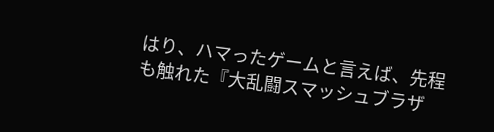はり、ハマったゲームと言えば、先程も触れた『大乱闘スマッシュブラザ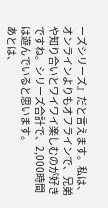ーズシリーズ』だと言えます。私は、オンラインよりもオフラインで、兄弟や知り合いとワイワイ楽しむのが好きですね。シリーズ合計で、2,000時間は遊んでいると思います。
あとは、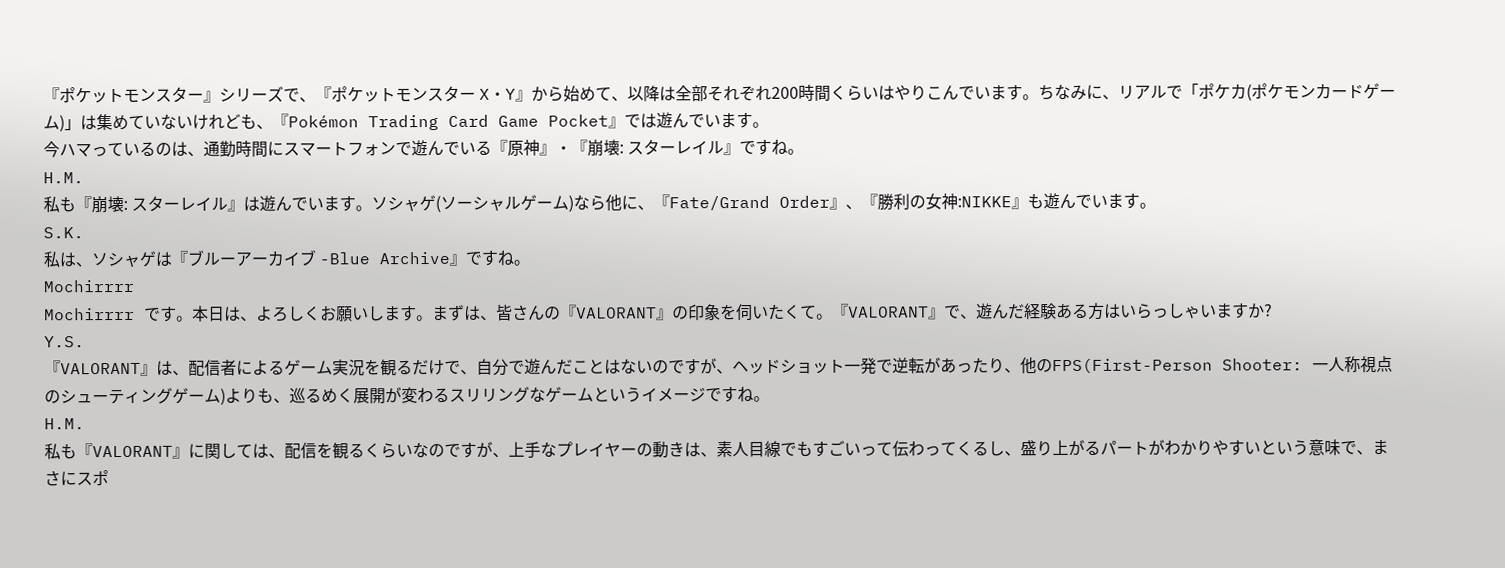『ポケットモンスター』シリーズで、『ポケットモンスター X・Y』から始めて、以降は全部それぞれ200時間くらいはやりこんでいます。ちなみに、リアルで「ポケカ(ポケモンカードゲーム)」は集めていないけれども、『Pokémon Trading Card Game Pocket』では遊んでいます。
今ハマっているのは、通勤時間にスマートフォンで遊んでいる『原神』・『崩壊: スターレイル』ですね。
H.M.
私も『崩壊: スターレイル』は遊んでいます。ソシャゲ(ソーシャルゲーム)なら他に、『Fate/Grand Order』、『勝利の女神:NIKKE』も遊んでいます。
S.K.
私は、ソシャゲは『ブルーアーカイブ -Blue Archive』ですね。
Mochirrrr
Mochirrrr です。本日は、よろしくお願いします。まずは、皆さんの『VALORANT』の印象を伺いたくて。『VALORANT』で、遊んだ経験ある方はいらっしゃいますか?
Y.S.
『VALORANT』は、配信者によるゲーム実況を観るだけで、自分で遊んだことはないのですが、ヘッドショット一発で逆転があったり、他のFPS(First-Person Shooter: 一人称視点のシューティングゲーム)よりも、巡るめく展開が変わるスリリングなゲームというイメージですね。
H.M.
私も『VALORANT』に関しては、配信を観るくらいなのですが、上手なプレイヤーの動きは、素人目線でもすごいって伝わってくるし、盛り上がるパートがわかりやすいという意味で、まさにスポ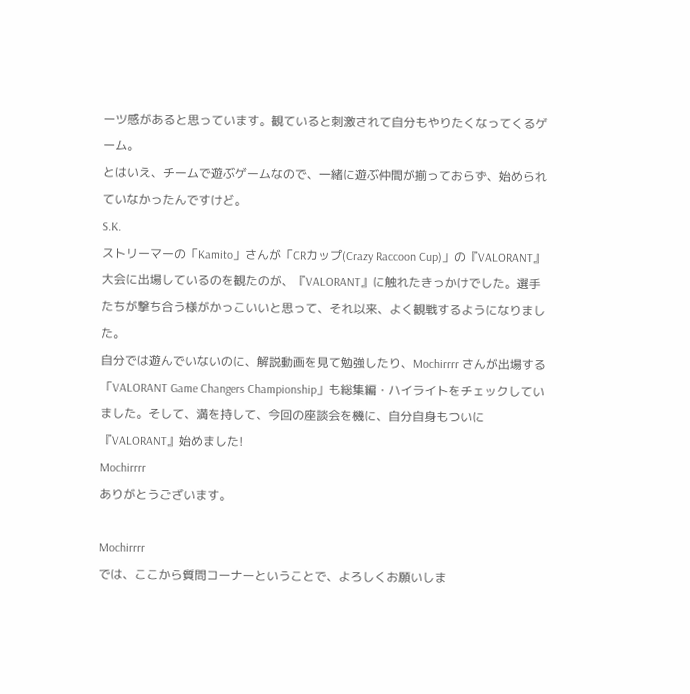ーツ感があると思っています。観ていると刺激されて自分もやりたくなってくるゲーム。
とはいえ、チームで遊ぶゲームなので、一緒に遊ぶ仲間が揃っておらず、始められていなかったんですけど。
S.K.
ストリーマーの「Kamito」さんが「CRカップ(Crazy Raccoon Cup)」の『VALORANT』大会に出場しているのを観たのが、『VALORANT』に触れたきっかけでした。選手たちが撃ち合う様がかっこいいと思って、それ以来、よく観戦するようになりました。
自分では遊んでいないのに、解説動画を見て勉強したり、Mochirrrr さんが出場する「VALORANT Game Changers Championship」も総集編・ハイライトをチェックしていました。そして、満を持して、今回の座談会を機に、自分自身もついに『VALORANT』始めました!
Mochirrrr
ありがとうございます。

Mochirrrr
では、ここから質問コーナーということで、よろしくお願いしま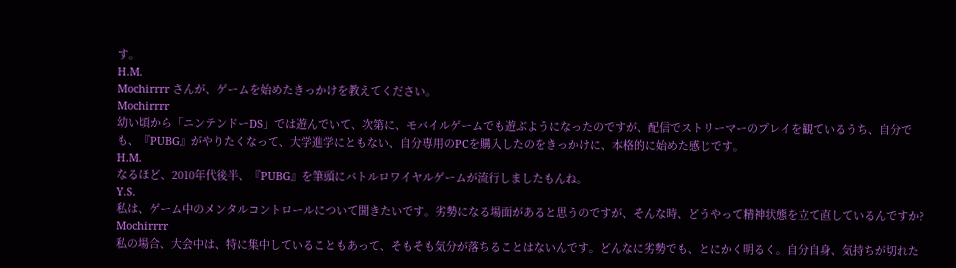す。
H.M.
Mochirrrr さんが、ゲームを始めたきっかけを教えてください。
Mochirrrr
幼い頃から「ニンテンドーDS」では遊んでいて、次第に、モバイルゲームでも遊ぶようになったのですが、配信でストリーマーのプレイを観ているうち、自分でも、『PUBG』がやりたくなって、大学進学にともない、自分専用のPCを購入したのをきっかけに、本格的に始めた感じです。
H.M.
なるほど、2010年代後半、『PUBG』を筆頭にバトルロワイヤルゲームが流行しましたもんね。
Y.S.
私は、ゲーム中のメンタルコントロールについて聞きたいです。劣勢になる場面があると思うのですが、そんな時、どうやって精神状態を立て直しているんですか?
Mochirrrr
私の場合、大会中は、特に集中していることもあって、そもそも気分が落ちることはないんです。どんなに劣勢でも、とにかく明るく。自分自身、気持ちが切れた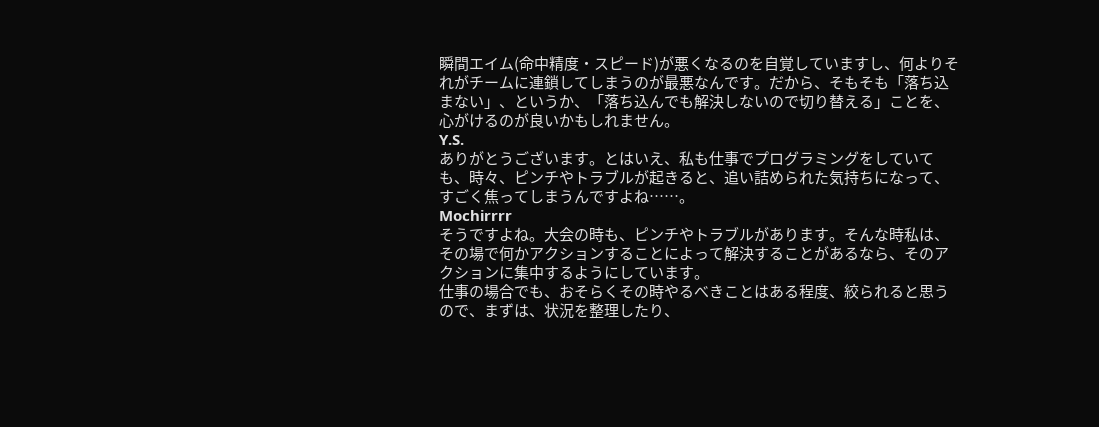瞬間エイム(命中精度・スピード)が悪くなるのを自覚していますし、何よりそれがチームに連鎖してしまうのが最悪なんです。だから、そもそも「落ち込まない」、というか、「落ち込んでも解決しないので切り替える」ことを、心がけるのが良いかもしれません。
Y.S.
ありがとうございます。とはいえ、私も仕事でプログラミングをしていても、時々、ピンチやトラブルが起きると、追い詰められた気持ちになって、すごく焦ってしまうんですよね……。
Mochirrrr
そうですよね。大会の時も、ピンチやトラブルがあります。そんな時私は、その場で何かアクションすることによって解決することがあるなら、そのアクションに集中するようにしています。
仕事の場合でも、おそらくその時やるべきことはある程度、絞られると思うので、まずは、状況を整理したり、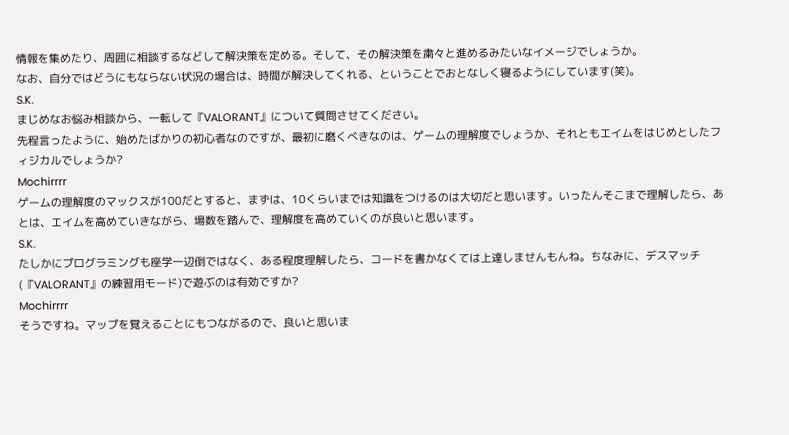情報を集めたり、周囲に相談するなどして解決策を定める。そして、その解決策を粛々と進めるみたいなイメージでしょうか。
なお、自分ではどうにもならない状況の場合は、時間が解決してくれる、ということでおとなしく寝るようにしています(笑)。
S.K.
まじめなお悩み相談から、一転して『VALORANT』について質問させてください。
先程言ったように、始めたばかりの初心者なのですが、最初に磨くべきなのは、ゲームの理解度でしょうか、それともエイムをはじめとしたフィジカルでしょうか?
Mochirrrr
ゲームの理解度のマックスが100だとすると、まずは、10くらいまでは知識をつけるのは大切だと思います。いったんそこまで理解したら、あとは、エイムを高めていきながら、場数を踏んで、理解度を高めていくのが良いと思います。
S.K.
たしかにプログラミングも座学一辺倒ではなく、ある程度理解したら、コードを書かなくては上達しませんもんね。ちなみに、デスマッチ(『VALORANT』の練習用モード)で遊ぶのは有効ですか?
Mochirrrr
そうですね。マップを覚えることにもつながるので、良いと思いま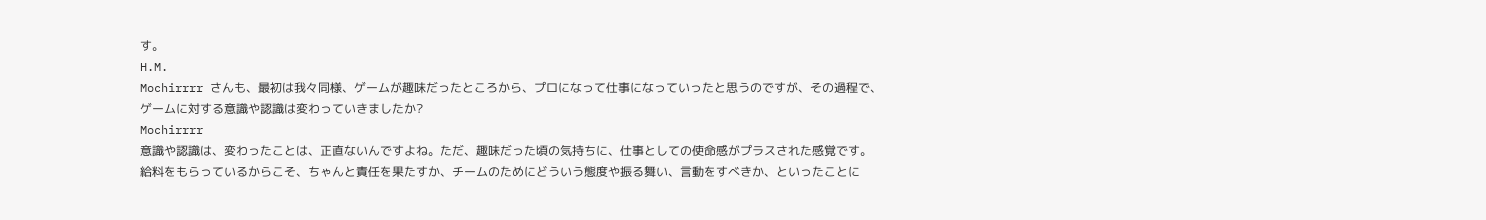す。
H.M.
Mochirrrr さんも、最初は我々同様、ゲームが趣味だったところから、プロになって仕事になっていったと思うのですが、その過程で、ゲームに対する意識や認識は変わっていきましたか?
Mochirrrr
意識や認識は、変わったことは、正直ないんですよね。ただ、趣味だった頃の気持ちに、仕事としての使命感がプラスされた感覚です。給料をもらっているからこそ、ちゃんと責任を果たすか、チームのためにどういう態度や振る舞い、言動をすべきか、といったことに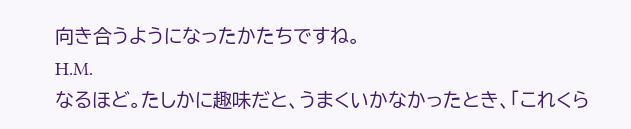向き合うようになったかたちですね。
H.M.
なるほど。たしかに趣味だと、うまくいかなかったとき、「これくら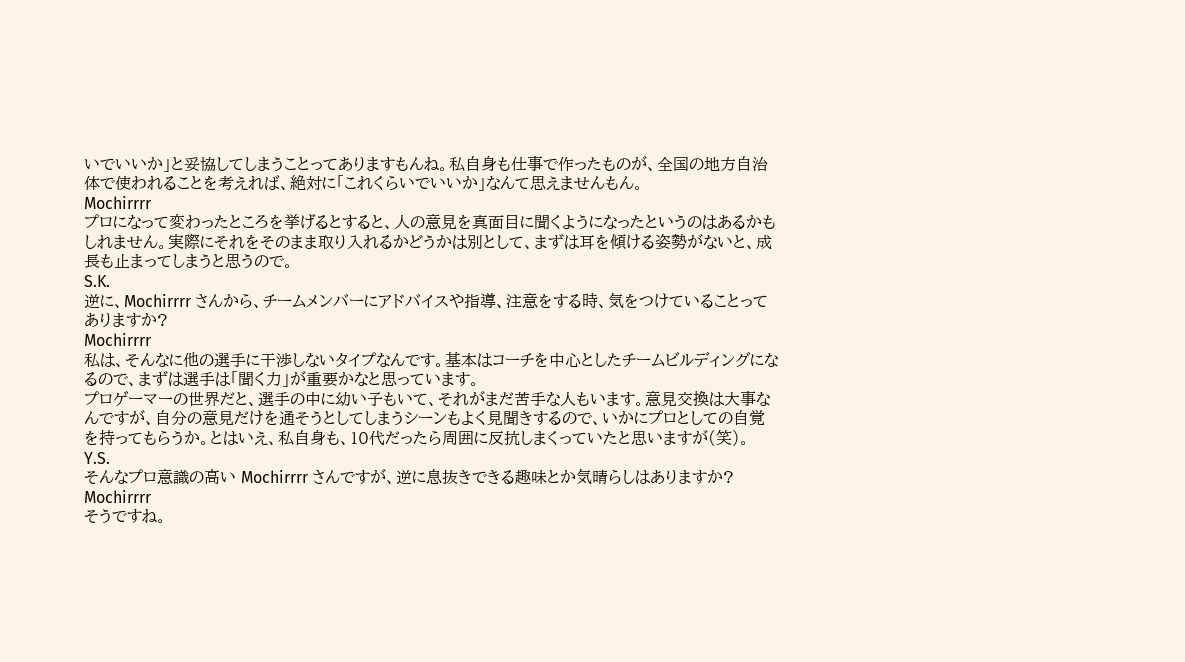いでいいか」と妥協してしまうことってありますもんね。私自身も仕事で作ったものが、全国の地方自治体で使われることを考えれば、絶対に「これくらいでいいか」なんて思えませんもん。
Mochirrrr
プロになって変わったところを挙げるとすると、人の意見を真面目に聞くようになったというのはあるかもしれません。実際にそれをそのまま取り入れるかどうかは別として、まずは耳を傾ける姿勢がないと、成長も止まってしまうと思うので。
S.K.
逆に、Mochirrrr さんから、チームメンバーにアドバイスや指導、注意をする時、気をつけていることってありますか?
Mochirrrr
私は、そんなに他の選手に干渉しないタイプなんです。基本はコーチを中心としたチームビルディングになるので、まずは選手は「聞く力」が重要かなと思っています。
プロゲーマーの世界だと、選手の中に幼い子もいて、それがまだ苦手な人もいます。意見交換は大事なんですが、自分の意見だけを通そうとしてしまうシーンもよく見聞きするので、いかにプロとしての自覚を持ってもらうか。とはいえ、私自身も、10代だったら周囲に反抗しまくっていたと思いますが(笑)。
Y.S.
そんなプロ意識の高い Mochirrrr さんですが、逆に息抜きできる趣味とか気晴らしはありますか?
Mochirrrr
そうですね。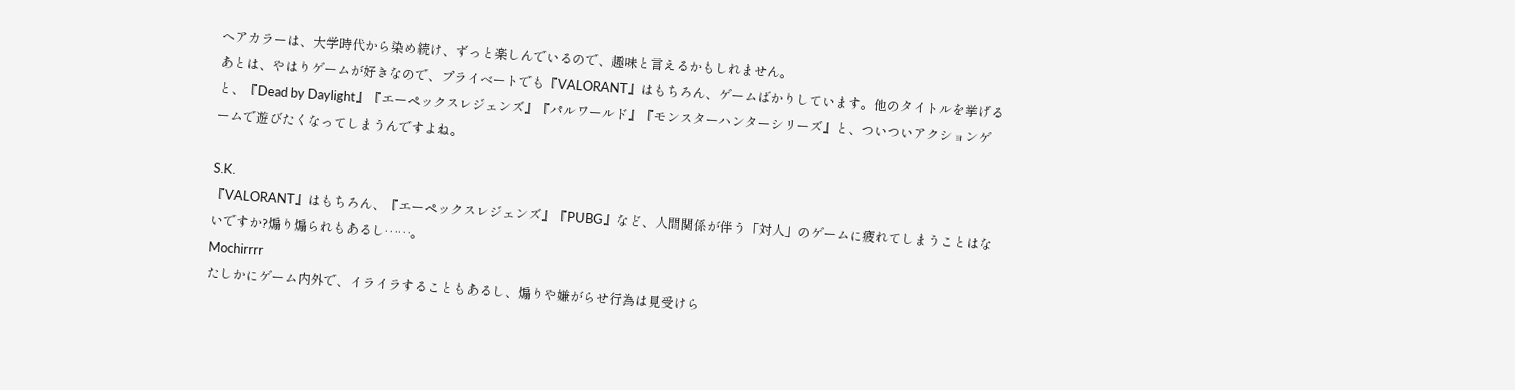ヘアカラーは、大学時代から染め続け、ずっと楽しんでいるので、趣味と言えるかもしれません。
あとは、やはりゲームが好きなので、プライベートでも『VALORANT』はもちろん、ゲームばかりしています。他のタイトルを挙げると、『Dead by Daylight』『エーペックスレジェンズ』『パルワールド』『モンスターハンターシリーズ』と、ついついアクションゲームで遊びたくなってしまうんですよね。

S.K.
『VALORANT』はもちろん、『エーペックスレジェンズ』『PUBG』など、人間関係が伴う「対人」のゲームに疲れてしまうことはないですか?煽り煽られもあるし……。
Mochirrrr
たしかにゲーム内外で、イライラすることもあるし、煽りや嫌がらせ行為は見受けら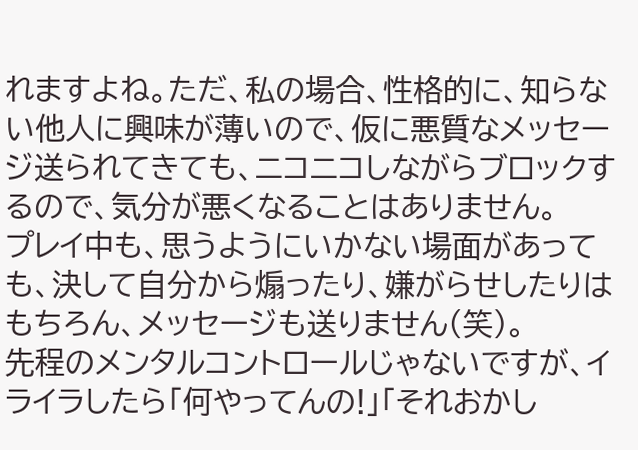れますよね。ただ、私の場合、性格的に、知らない他人に興味が薄いので、仮に悪質なメッセージ送られてきても、ニコニコしながらブロックするので、気分が悪くなることはありません。
プレイ中も、思うようにいかない場面があっても、決して自分から煽ったり、嫌がらせしたりはもちろん、メッセージも送りません(笑)。
先程のメンタルコントロールじゃないですが、イライラしたら「何やってんの!」「それおかし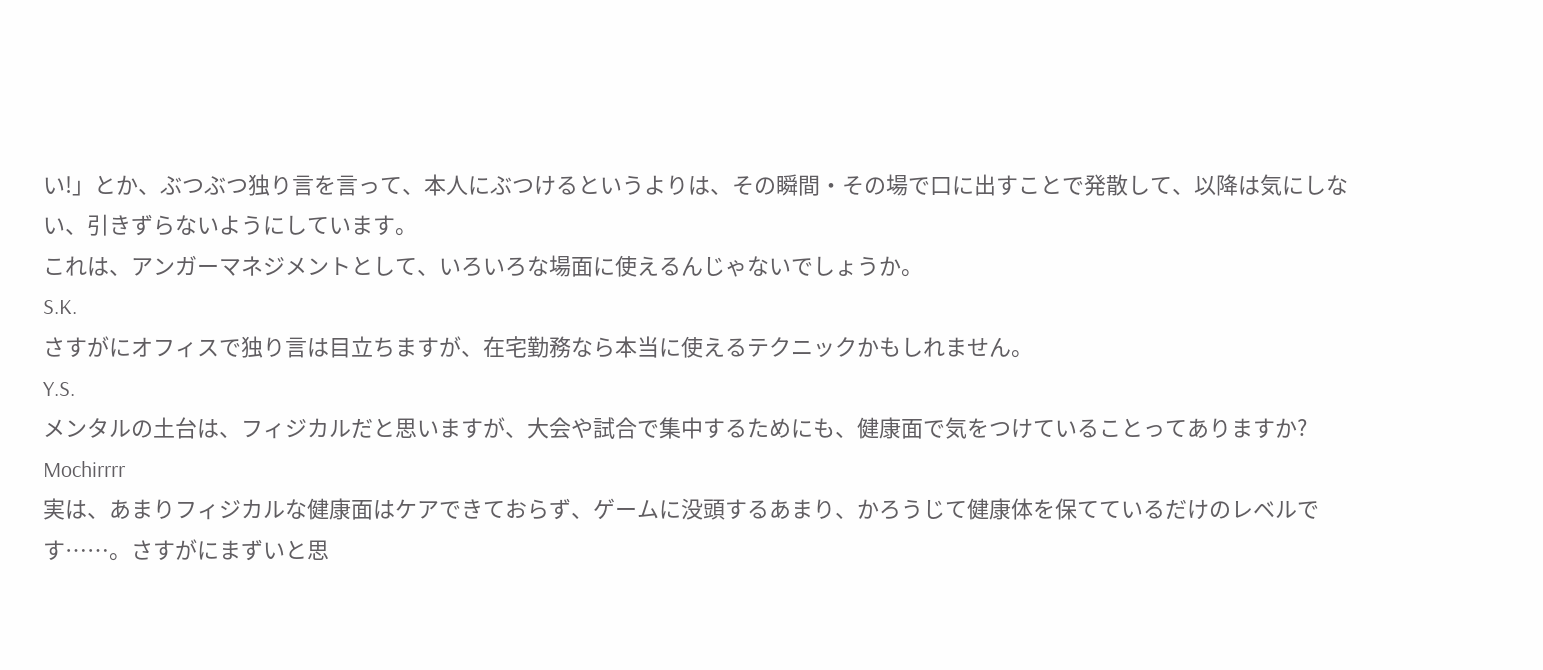い!」とか、ぶつぶつ独り言を言って、本人にぶつけるというよりは、その瞬間・その場で口に出すことで発散して、以降は気にしない、引きずらないようにしています。
これは、アンガーマネジメントとして、いろいろな場面に使えるんじゃないでしょうか。
S.K.
さすがにオフィスで独り言は目立ちますが、在宅勤務なら本当に使えるテクニックかもしれません。
Y.S.
メンタルの土台は、フィジカルだと思いますが、大会や試合で集中するためにも、健康面で気をつけていることってありますか?
Mochirrrr
実は、あまりフィジカルな健康面はケアできておらず、ゲームに没頭するあまり、かろうじて健康体を保てているだけのレベルです……。さすがにまずいと思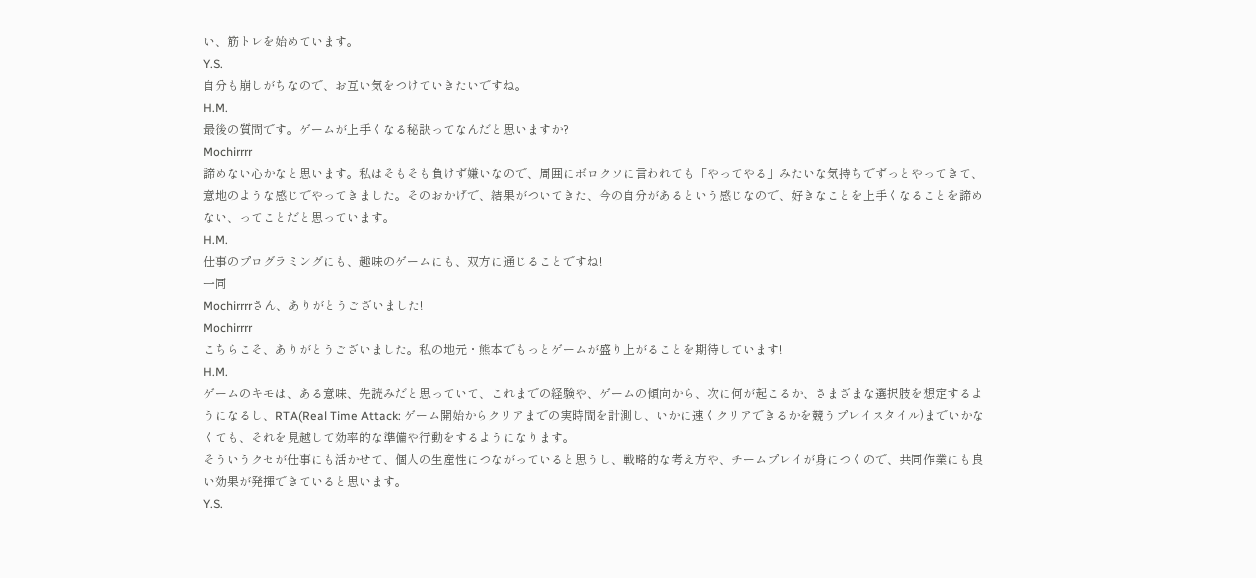い、筋トレを始めています。
Y.S.
自分も崩しがちなので、お互い気をつけていきたいですね。
H.M.
最後の質問です。ゲームが上手くなる秘訣ってなんだと思いますか?
Mochirrrr
諦めない心かなと思います。私はそもそも負けず嫌いなので、周囲にボロクソに言われても「やってやる」みたいな気持ちでずっとやってきて、意地のような感じでやってきました。そのおかげで、結果がついてきた、今の自分があるという感じなので、好きなことを上手くなることを諦めない、ってことだと思っています。
H.M.
仕事のプログラミングにも、趣味のゲームにも、双方に通じることですね!
一同
Mochirrrrさん、ありがとうございました!
Mochirrrr
こちらこそ、ありがとうございました。私の地元・熊本でもっとゲームが盛り上がることを期待しています!
H.M.
ゲームのキモは、ある意味、先読みだと思っていて、これまでの経験や、ゲームの傾向から、次に何が起こるか、さまざまな選択肢を想定するようになるし、RTA(Real Time Attack: ゲーム開始からクリアまでの実時間を計測し、いかに速くクリアできるかを競うプレイスタイル)までいかなくても、それを見越して効率的な準備や行動をするようになります。
そういうクセが仕事にも活かせて、個人の生産性につながっていると思うし、戦略的な考え方や、チームプレイが身につくので、共同作業にも良い効果が発揮できていると思います。
Y.S.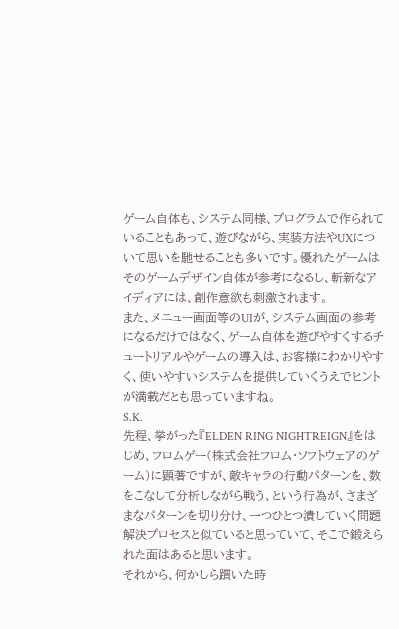ゲーム自体も、システム同様、プログラムで作られていることもあって、遊びながら、実装方法やUXについて思いを馳せることも多いです。優れたゲームはそのゲームデザイン自体が参考になるし、斬新なアイディアには、創作意欲も刺激されます。
また、メニュー画面等のUIが、システム画面の参考になるだけではなく、ゲーム自体を遊びやすくするチュートリアルやゲームの導入は、お客様にわかりやすく、使いやすいシステムを提供していくうえでヒントが満載だとも思っていますね。
S.K.
先程、挙がった『ELDEN RING NIGHTREIGN』をはじめ、フロムゲー(株式会社フロム・ソフトウェアのゲーム)に顕著ですが、敵キャラの行動パターンを、数をこなして分析しながら戦う、という行為が、さまざまなパターンを切り分け、一つひとつ潰していく問題解決プロセスと似ていると思っていて、そこで鍛えられた面はあると思います。
それから、何かしら躓いた時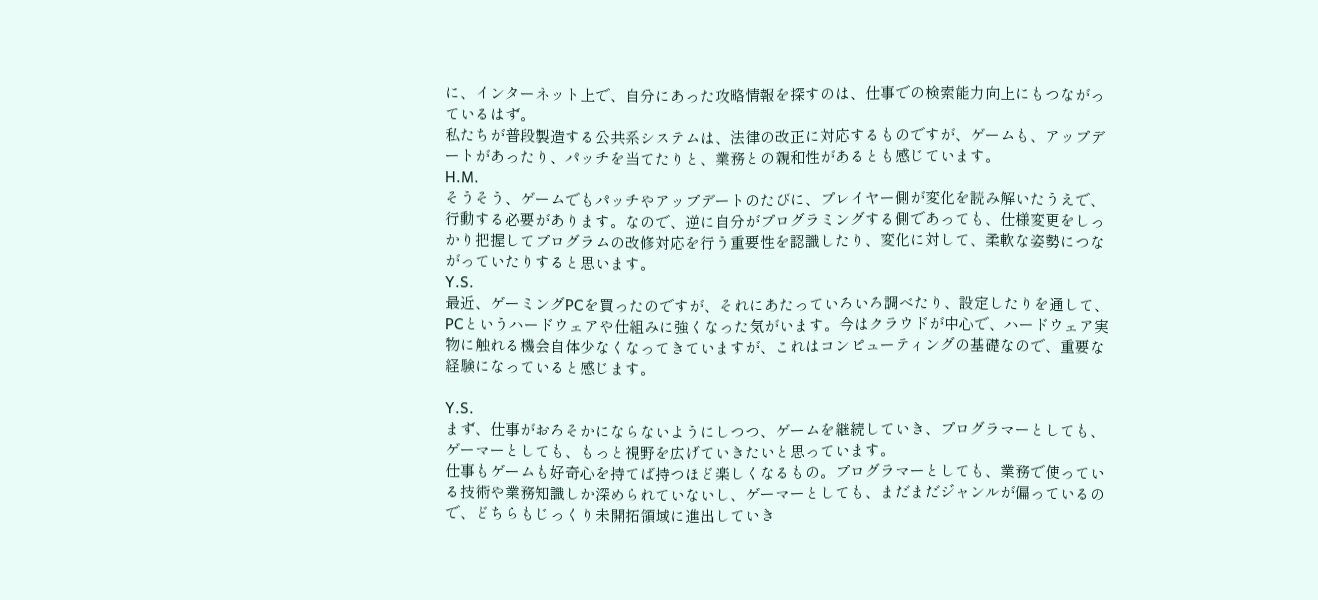に、インターネット上で、自分にあった攻略情報を探すのは、仕事での検索能力向上にもつながっているはず。
私たちが普段製造する公共系システムは、法律の改正に対応するものですが、ゲームも、アップデートがあったり、パッチを当てたりと、業務との親和性があるとも感じています。
H.M.
そうそう、ゲームでもパッチやアップデートのたびに、プレイヤー側が変化を読み解いたうえで、行動する必要があります。なので、逆に自分がプログラミングする側であっても、仕様変更をしっかり把握してプログラムの改修対応を行う重要性を認識したり、変化に対して、柔軟な姿勢につながっていたりすると思います。
Y.S.
最近、ゲーミングPCを買ったのですが、それにあたっていろいろ調べたり、設定したりを通して、PCというハードウェアや仕組みに強くなった気がいます。今はクラウドが中心で、ハードウェア実物に触れる機会自体少なくなってきていますが、これはコンピューティングの基礎なので、重要な経験になっていると感じます。

Y.S.
まず、仕事がおろそかにならないようにしつつ、ゲームを継続していき、プログラマーとしても、ゲーマーとしても、もっと視野を広げていきたいと思っています。
仕事もゲームも好奇心を持てば持つほど楽しくなるもの。プログラマーとしても、業務で使っている技術や業務知識しか深められていないし、ゲーマーとしても、まだまだジャンルが偏っているので、どちらもじっくり未開拓領域に進出していき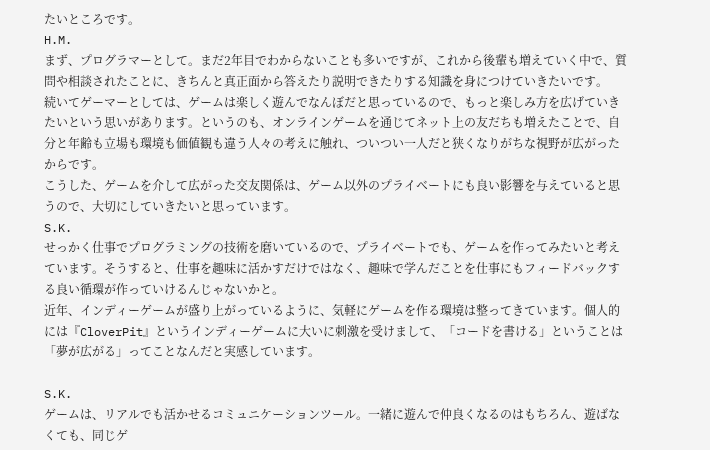たいところです。
H.M.
まず、プログラマーとして。まだ2年目でわからないことも多いですが、これから後輩も増えていく中で、質問や相談されたことに、きちんと真正面から答えたり説明できたりする知識を身につけていきたいです。
続いてゲーマーとしては、ゲームは楽しく遊んでなんぼだと思っているので、もっと楽しみ方を広げていきたいという思いがあります。というのも、オンラインゲームを通じてネット上の友だちも増えたことで、自分と年齢も立場も環境も価値観も違う人々の考えに触れ、ついつい一人だと狭くなりがちな視野が広がったからです。
こうした、ゲームを介して広がった交友関係は、ゲーム以外のプライベートにも良い影響を与えていると思うので、大切にしていきたいと思っています。
S.K.
せっかく仕事でプログラミングの技術を磨いているので、プライベートでも、ゲームを作ってみたいと考えています。そうすると、仕事を趣味に活かすだけではなく、趣味で学んだことを仕事にもフィードバックする良い循環が作っていけるんじゃないかと。
近年、インディーゲームが盛り上がっているように、気軽にゲームを作る環境は整ってきています。個人的には『CloverPit』というインディーゲームに大いに刺激を受けまして、「コードを書ける」ということは「夢が広がる」ってことなんだと実感しています。

S.K.
ゲームは、リアルでも活かせるコミュニケーションツール。一緒に遊んで仲良くなるのはもちろん、遊ばなくても、同じゲ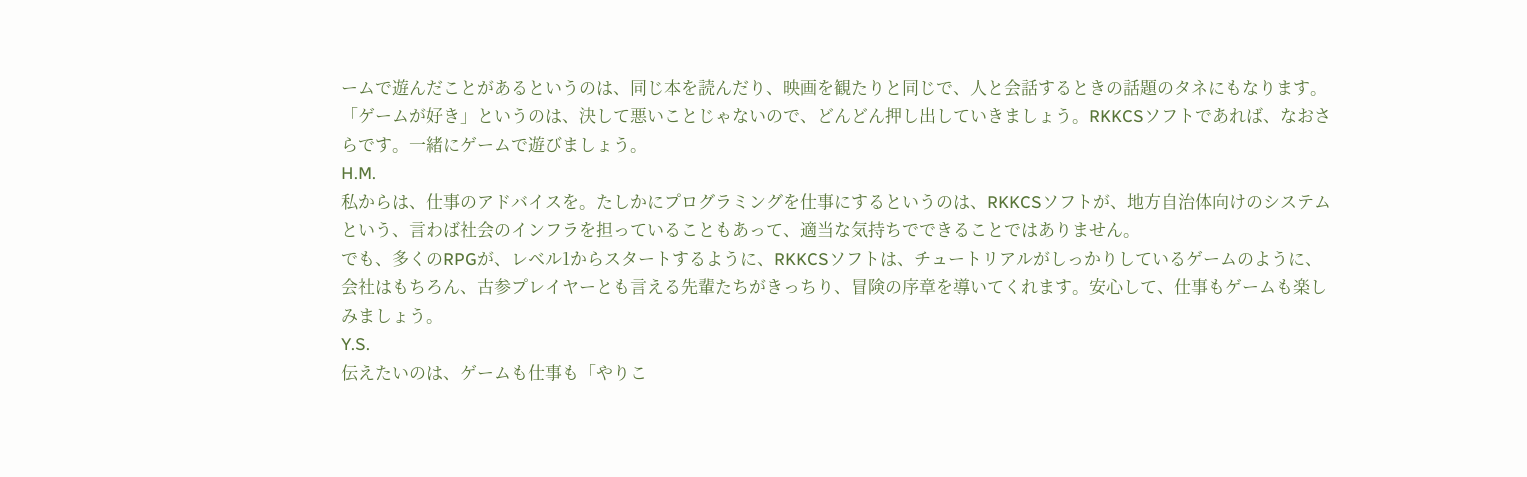ームで遊んだことがあるというのは、同じ本を読んだり、映画を観たりと同じで、人と会話するときの話題のタネにもなります。
「ゲームが好き」というのは、決して悪いことじゃないので、どんどん押し出していきましょう。RKKCSソフトであれば、なおさらです。一緒にゲームで遊びましょう。
H.M.
私からは、仕事のアドバイスを。たしかにプログラミングを仕事にするというのは、RKKCSソフトが、地方自治体向けのシステムという、言わば社会のインフラを担っていることもあって、適当な気持ちでできることではありません。
でも、多くのRPGが、レベル1からスタートするように、RKKCSソフトは、チュートリアルがしっかりしているゲームのように、会社はもちろん、古参プレイヤーとも言える先輩たちがきっちり、冒険の序章を導いてくれます。安心して、仕事もゲームも楽しみましょう。
Y.S.
伝えたいのは、ゲームも仕事も「やりこ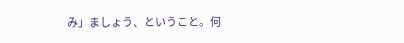み」ましょう、ということ。何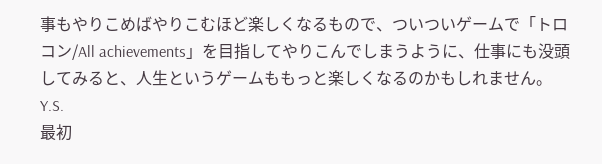事もやりこめばやりこむほど楽しくなるもので、ついついゲームで「トロコン/All achievements」を目指してやりこんでしまうように、仕事にも没頭してみると、人生というゲームももっと楽しくなるのかもしれません。
Y.S.
最初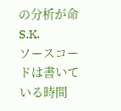の分析が命
S.K.
ソースコードは書いている時間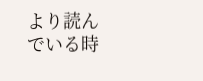より読んでいる時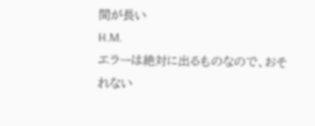間が長い
H.M.
エラーは絶対に出るものなので、おそれない